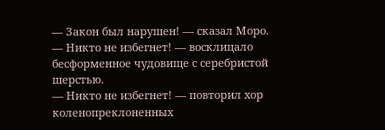— Закон был нарушен! — сказал Моро.
— Никто не избегнет! — восклицало бесформенное чудовище с серебристой шерстью.
— Никто не избегнет! — повторил хор коленопреклоненных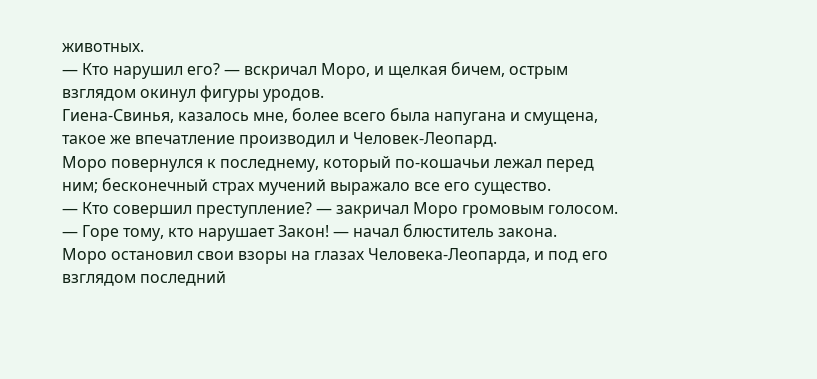животных.
— Кто нарушил его? — вскричал Моро, и щелкая бичем, острым взглядом окинул фигуры уродов.
Гиена-Свинья, казалось мне, более всего была напугана и смущена, такое же впечатление производил и Человек-Леопард.
Моро повернулся к последнему, который по-кошачьи лежал перед ним; бесконечный страх мучений выражало все его существо.
— Кто совершил преступление? — закричал Моро громовым голосом.
— Горе тому, кто нарушает Закон! — начал блюститель закона.
Моро остановил свои взоры на глазах Человека-Леопарда, и под его взглядом последний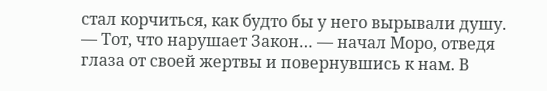стал корчиться, как будто бы у него вырывали душу.
— Тот, что нарушает Закон… — начал Моро, отведя глаза от своей жертвы и повернувшись к нам. В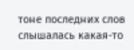тоне последних слов слышалась какая-то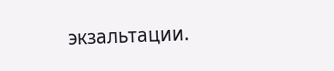экзальтации.